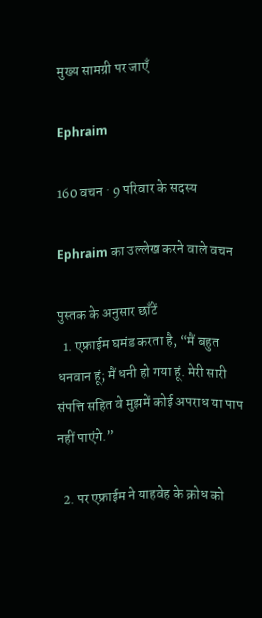मुख्य सामग्री पर जाएँ

Ephraim

160 वचन · 9 परिवार के सदस्य

Ephraim का उल्लेख करने वाले वचन

पुस्तक के अनुसार छाँटें
  1. एफ्राईम घमंड करता है, “मैं बहुत धनवान हूं; मैं धनी हो गया हूं. मेरी सारी संपत्ति सहित वे मुझमें कोई अपराध या पाप नहीं पाएंगे.”

  2. पर एफ्राईम ने याहवेह के क्रोध को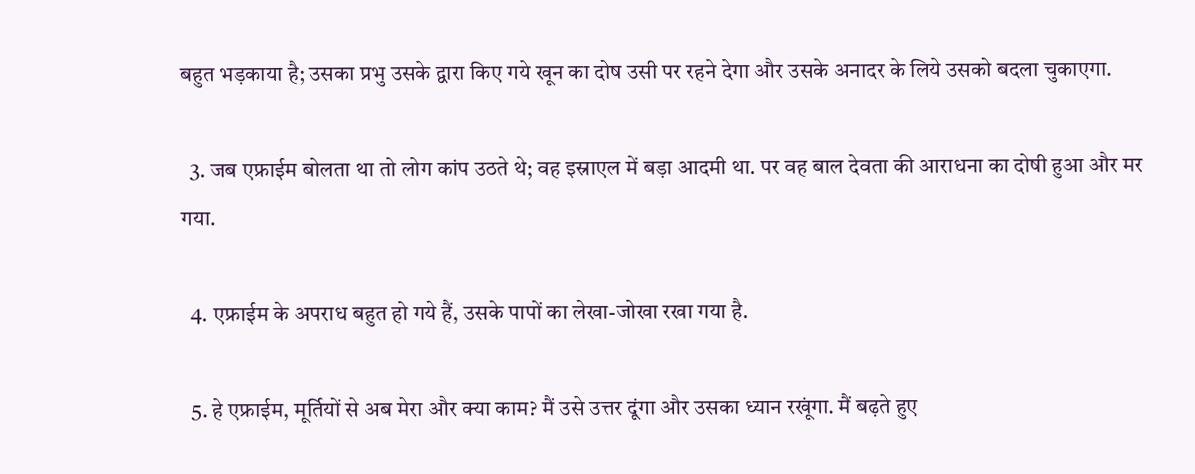बहुत भड़काया है; उसका प्रभु उसके द्वारा किए गये खून का दोष उसी पर रहने देगा और उसके अनादर के लिये उसको बदला चुकाएगा.

  3. जब एफ्राईम बोलता था तो लोग कांप उठते थे; वह इस्राएल में बड़ा आदमी था. पर वह बाल देवता की आराधना का दोषी हुआ और मर गया.

  4. एफ्राईम के अपराध बहुत हो गये हैं, उसके पापों का लेखा-जोखा रखा गया है.

  5. हे एफ्राईम, मूर्तियों से अब मेरा और क्या काम? मैं उसे उत्तर दूंगा और उसका ध्यान रखूंगा. मैं बढ़ते हुए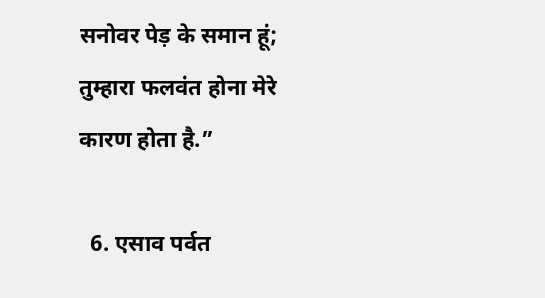सनोवर पेड़ के समान हूं; तुम्हारा फलवंत होना मेरे कारण होता है.”

  6. एसाव पर्वत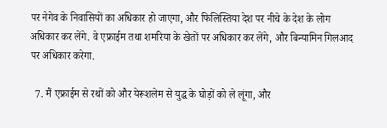पर नेगेव के निवासियों का अधिकार हो जाएगा, और फिलिस्तिया देश पर नीचे के देश के लोग अधिकार कर लेंगे. वे एफ्राईम तथा शमरिया के खेतों पर अधिकार कर लेंगे, और बिन्यामिन गिलआद पर अधिकार करेगा.

  7. मैं एफ्राईम से रथों को और येरूशलेम से युद्ध के घोड़ों को ले लूंगा, और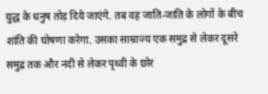युद्ध के धनुष तोड़ दिये जाएंगे. तब वह जाति-जाति के लोगों के बीच शांति की घोषणा करेगा. उसका साम्राज्य एक समुद्र से लेकर दूसरे समुद्र तक और नदी से लेकर पृथ्वी के छोर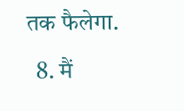तक फैलेगा.

  8. मैं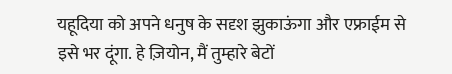यहूदिया को अपने धनुष के सदृश झुकाऊंगा और एफ्राईम से इसे भर दूंगा. हे ज़ियोन, मैं तुम्हारे बेटों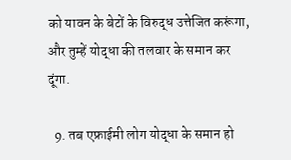को यावन के बेटों के विरुद्ध उत्तेजित करूंगा, और तुम्हें योद्धा की तलवार के समान कर दूंगा.

  9. तब एफ्राईमी लोग योद्धा के समान हो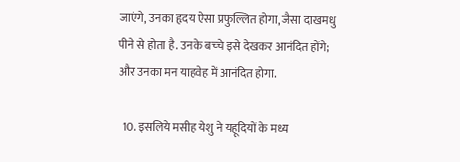जाएंगे, उनका हृदय ऐसा प्रफुल्लित होगा, जैसा दाखमधु पीने से होता है. उनके बच्‍चे इसे देखकर आनंदित होंगे; और उनका मन याहवेह में आनंदित होगा.

  10. इसलिये मसीह येशु ने यहूदियों के मध्य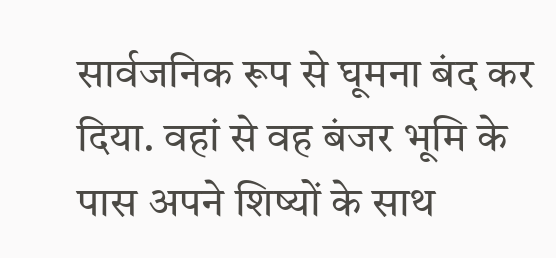सार्वजनिक रूप से घूमना बंद कर दिया. वहां से वह बंजर भूमि के पास अपने शिष्यों के साथ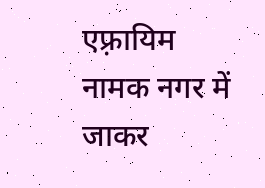एफ़्रायिम नामक नगर में जाकर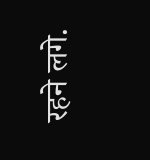रहने लगे.